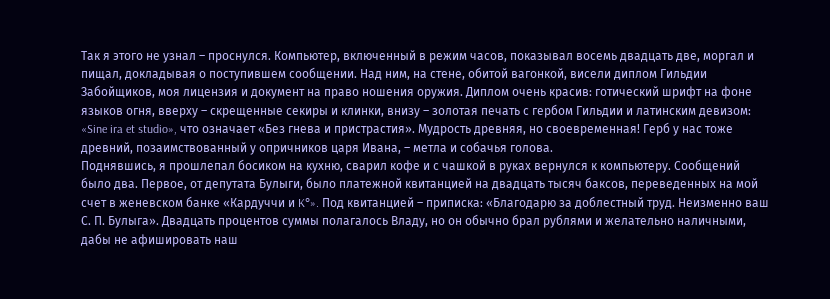Так я этого не узнал – проснулся. Компьютер, включенный в режим часов, показывал восемь двадцать две, моргал и пищал, докладывая о поступившем сообщении. Над ним, на стене, обитой вагонкой, висели диплом Гильдии Забойщиков, моя лицензия и документ на право ношения оружия. Диплом очень красив: готический шрифт на фоне языков огня, вверху – скрещенные секиры и клинки, внизу – золотая печать с гербом Гильдии и латинским девизом: «Sine ira et studio», что означает «Без гнева и пристрастия». Мудрость древняя, но своевременная! Герб у нас тоже древний, позаимствованный у опричников царя Ивана, – метла и собачья голова.
Поднявшись, я прошлепал босиком на кухню, сварил кофе и с чашкой в руках вернулся к компьютеру. Сообщений было два. Первое, от депутата Булыги, было платежной квитанцией на двадцать тысяч баксов, переведенных на мой счет в женевском банке «Кардуччи и K°». Под квитанцией – приписка: «Благодарю за доблестный труд. Неизменно ваш С. П. Булыга». Двадцать процентов суммы полагалось Владу, но он обычно брал рублями и желательно наличными, дабы не афишировать наш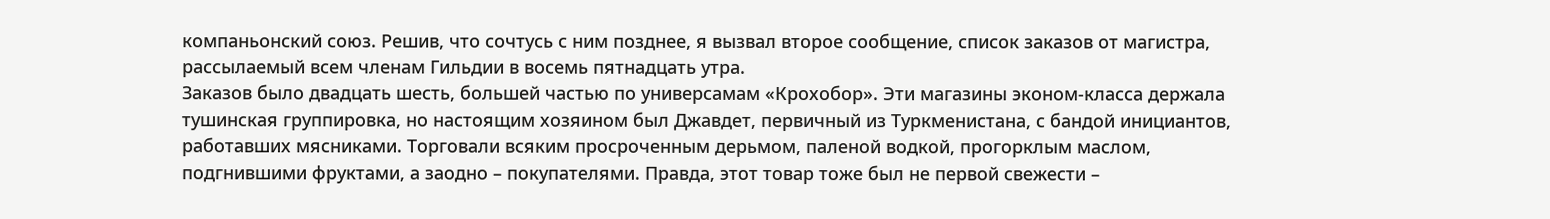компаньонский союз. Решив, что сочтусь с ним позднее, я вызвал второе сообщение, список заказов от магистра, рассылаемый всем членам Гильдии в восемь пятнадцать утра.
Заказов было двадцать шесть, большей частью по универсамам «Крохобор». Эти магазины эконом-класса держала тушинская группировка, но настоящим хозяином был Джавдет, первичный из Туркменистана, с бандой инициантов, работавших мясниками. Торговали всяким просроченным дерьмом, паленой водкой, прогорклым маслом, подгнившими фруктами, а заодно – покупателями. Правда, этот товар тоже был не первой свежести –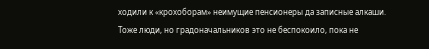ходили к «крохоборам» неимущие пенсионеры да записные алкаши. Тоже люди, но градоначальников это не беспокоило, пока не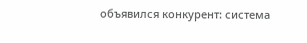объявился конкурент: система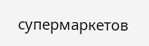супермаркетов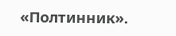«Полтинник».